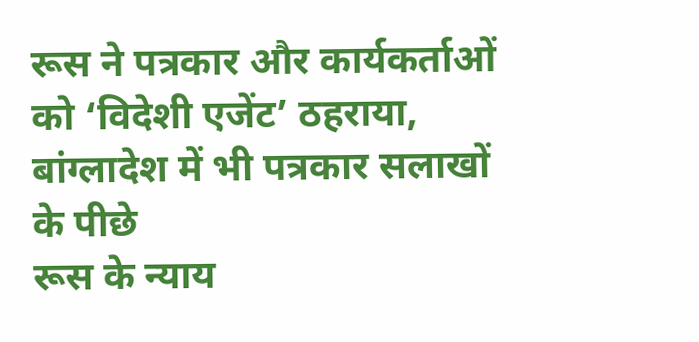रूस ने पत्रकार और कार्यकर्ताओं को ‘विदेशी एजेंट’ ठहराया, बांग्लादेश में भी पत्रकार सलाखों के पीछे
रूस के न्याय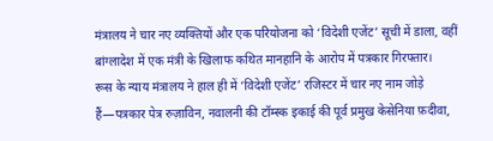मंत्रालय ने चार नए व्यक्तियों और एक परियोजना को ‘विदेशी एजेंट’ सूची में डाला, वहीं बांग्लादेश में एक मंत्री के खिलाफ कथित मानहानि के आरोप में पत्रकार गिरफ्तार।
रूस के न्याय मंत्रालय ने हाल ही में ‘विदेशी एजेंट’ रजिस्टर में चार नए नाम जोड़े हैं—पत्रकार पेत्र रुज़ाविन, नवालनी की टॉम्स्क इकाई की पूर्व प्रमुख केसेनिया फ़दीवा,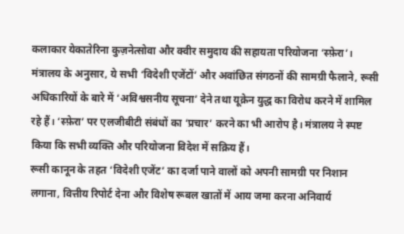कलाकार येकातेरिना कुज़नेत्सोवा और क्वीर समुदाय की सहायता परियोजना ‘स्फ़ेरा’। मंत्रालय के अनुसार, ये सभी ‘विदेशी एजेंटों’ और अवांछित संगठनों की सामग्री फैलाने, रूसी अधिकारियों के बारे में ‘अविश्वसनीय सूचना’ देने तथा यूक्रेन युद्ध का विरोध करने में शामिल रहे हैं। ‘स्फ़ेरा’ पर एलजीबीटी संबंधों का ‘प्रचार’ करने का भी आरोप है। मंत्रालय ने स्पष्ट किया कि सभी व्यक्ति और परियोजना विदेश में सक्रिय हैं।
रूसी कानून के तहत ‘विदेशी एजेंट’ का दर्जा पाने वालों को अपनी सामग्री पर निशान लगाना, वित्तीय रिपोर्ट देना और विशेष रूबल खातों में आय जमा करना अनिवार्य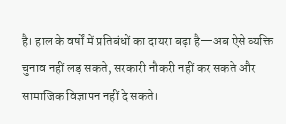है। हाल के वर्षों में प्रतिबंधों का दायरा बढ़ा है—अब ऐसे व्यक्ति चुनाव नहीं लड़ सकते, सरकारी नौकरी नहीं कर सकते और सामाजिक विज्ञापन नहीं दे सकते।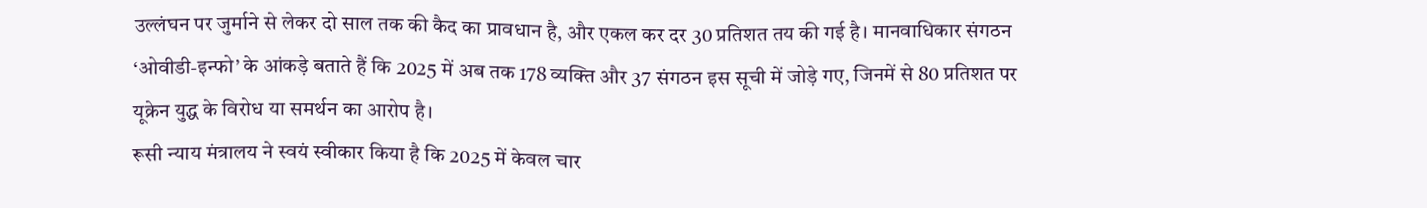उल्लंघन पर जुर्माने से लेकर दो साल तक की कैद का प्रावधान है, और एकल कर दर 30 प्रतिशत तय की गई है। मानवाधिकार संगठन ‘ओवीडी-इन्फो’ के आंकड़े बताते हैं कि 2025 में अब तक 178 व्यक्ति और 37 संगठन इस सूची में जोड़े गए, जिनमें से 80 प्रतिशत पर यूक्रेन युद्ध के विरोध या समर्थन का आरोप है।
रूसी न्याय मंत्रालय ने स्वयं स्वीकार किया है कि 2025 में केवल चार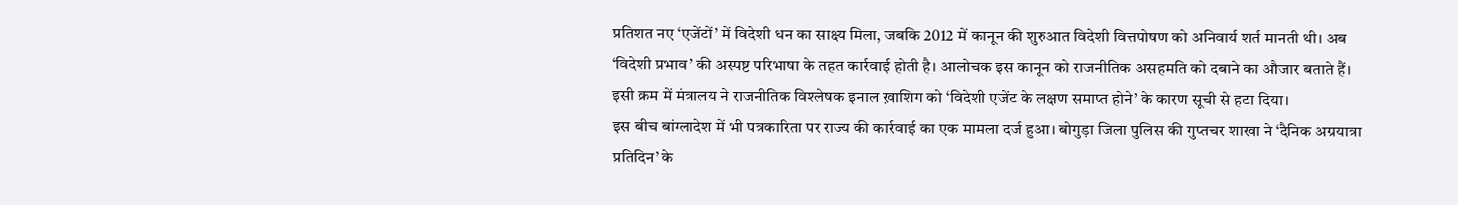प्रतिशत नए ‘एजेंटों’ में विदेशी धन का साक्ष्य मिला, जबकि 2012 में कानून की शुरुआत विदेशी वित्तपोषण को अनिवार्य शर्त मानती थी। अब ‘विदेशी प्रभाव’ की अस्पष्ट परिभाषा के तहत कार्रवाई होती है। आलोचक इस कानून को राजनीतिक असहमति को दबाने का औजार बताते हैं। इसी क्रम में मंत्रालय ने राजनीतिक विश्लेषक इनाल ख़ाशिग को ‘विदेशी एजेंट के लक्षण समाप्त होने’ के कारण सूची से हटा दिया।
इस बीच बांग्लादेश में भी पत्रकारिता पर राज्य की कार्रवाई का एक मामला दर्ज हुआ। बोगुड़ा जिला पुलिस की गुप्तचर शाखा ने ‘दैनिक अग्रयात्रा प्रतिदिन’ के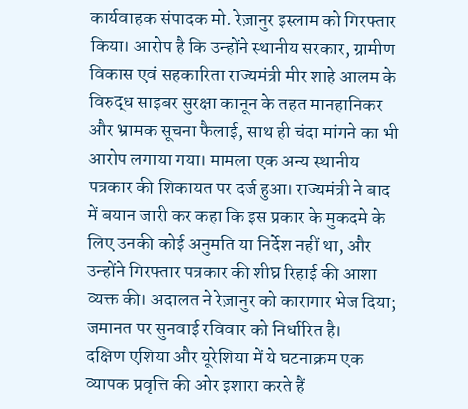कार्यवाहक संपादक मो. रेज़ानुर इस्लाम को गिरफ्तार किया। आरोप है कि उन्होंने स्थानीय सरकार, ग्रामीण विकास एवं सहकारिता राज्यमंत्री मीर शाहे आलम के विरुद्ध साइबर सुरक्षा कानून के तहत मानहानिकर और भ्रामक सूचना फैलाई, साथ ही चंदा मांगने का भी आरोप लगाया गया। मामला एक अन्य स्थानीय पत्रकार की शिकायत पर दर्ज हुआ। राज्यमंत्री ने बाद में बयान जारी कर कहा कि इस प्रकार के मुकदमे के लिए उनकी कोई अनुमति या निर्देश नहीं था, और उन्होंने गिरफ्तार पत्रकार की शीघ्र रिहाई की आशा व्यक्त की। अदालत ने रेज़ानुर को कारागार भेज दिया; जमानत पर सुनवाई रविवार को निर्धारित है।
दक्षिण एशिया और यूरेशिया में ये घटनाक्रम एक व्यापक प्रवृत्ति की ओर इशारा करते हैं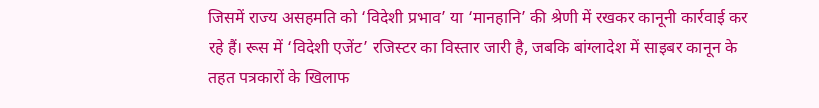जिसमें राज्य असहमति को ‘विदेशी प्रभाव’ या ‘मानहानि’ की श्रेणी में रखकर कानूनी कार्रवाई कर रहे हैं। रूस में ‘विदेशी एजेंट’ रजिस्टर का विस्तार जारी है, जबकि बांग्लादेश में साइबर कानून के तहत पत्रकारों के खिलाफ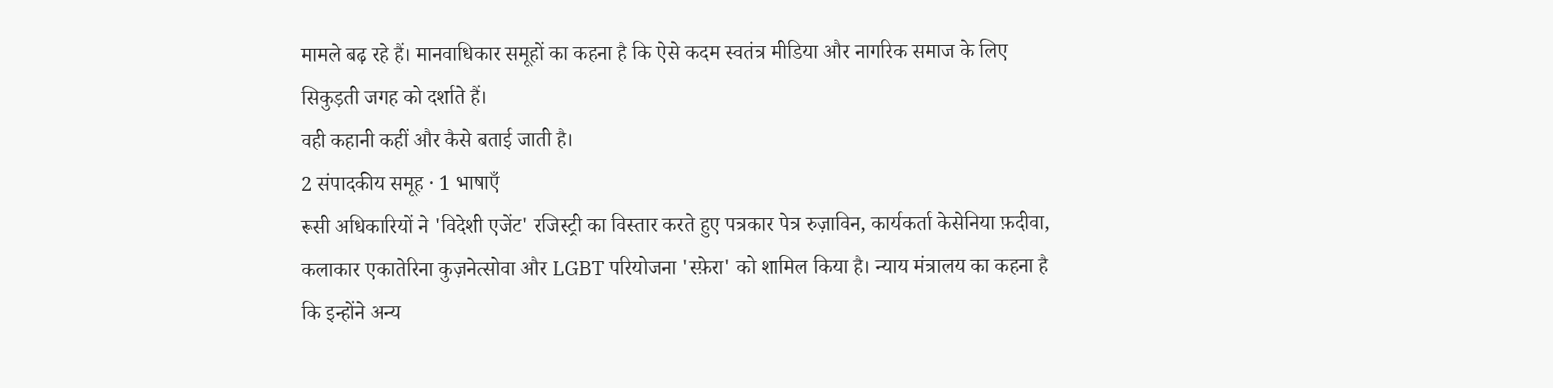मामले बढ़ रहे हैं। मानवाधिकार समूहों का कहना है कि ऐसे कदम स्वतंत्र मीडिया और नागरिक समाज के लिए सिकुड़ती जगह को दर्शाते हैं।
वही कहानी कहीं और कैसे बताई जाती है।
2 संपादकीय समूह · 1 भाषाएँ
रूसी अधिकारियों ने 'विदेशी एजेंट' रजिस्ट्री का विस्तार करते हुए पत्रकार पेत्र रुज़ाविन, कार्यकर्ता केसेनिया फ़दीवा, कलाकार एकातेरिना कुज़नेत्सोवा और LGBT परियोजना 'स्फ़ेरा' को शामिल किया है। न्याय मंत्रालय का कहना है कि इन्होंने अन्य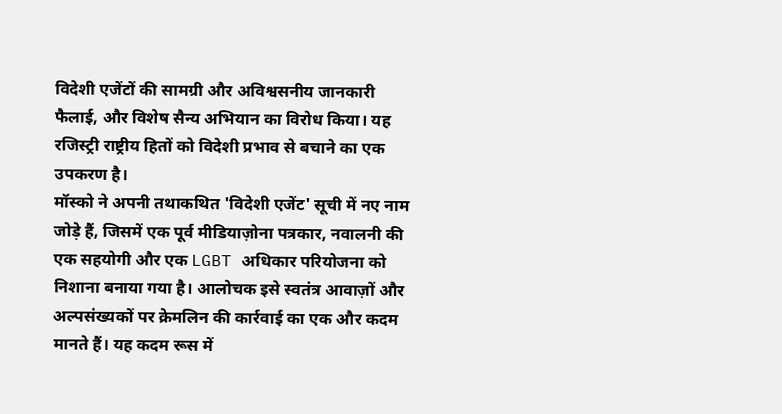विदेशी एजेंटों की सामग्री और अविश्वसनीय जानकारी फैलाई, और विशेष सैन्य अभियान का विरोध किया। यह रजिस्ट्री राष्ट्रीय हितों को विदेशी प्रभाव से बचाने का एक उपकरण है।
मॉस्को ने अपनी तथाकथित 'विदेशी एजेंट' सूची में नए नाम जोड़े हैं, जिसमें एक पूर्व मीडियाज़ोना पत्रकार, नवालनी की एक सहयोगी और एक LGBT अधिकार परियोजना को निशाना बनाया गया है। आलोचक इसे स्वतंत्र आवाज़ों और अल्पसंख्यकों पर क्रेमलिन की कार्रवाई का एक और कदम मानते हैं। यह कदम रूस में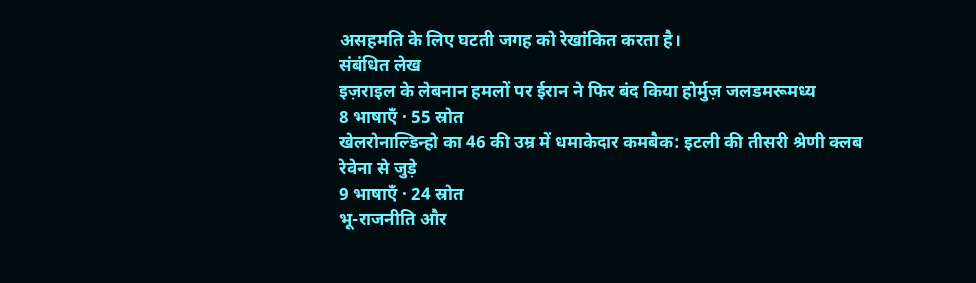असहमति के लिए घटती जगह को रेखांकित करता है।
संबंधित लेख
इज़राइल के लेबनान हमलों पर ईरान ने फिर बंद किया होर्मुज़ जलडमरूमध्य
8 भाषाएँ · 55 स्रोत
खेलरोनाल्डिन्हो का 46 की उम्र में धमाकेदार कमबैक: इटली की तीसरी श्रेणी क्लब रेवेना से जुड़े
9 भाषाएँ · 24 स्रोत
भू-राजनीति और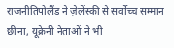राजनीतिपोलैंड ने ज़ेलेंस्की से सर्वोच्च सम्मान छीना, यूक्रेनी नेताओं ने भी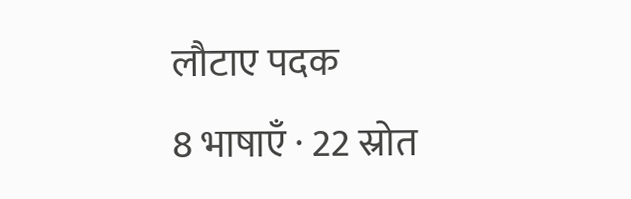लौटाए पदक
8 भाषाएँ · 22 स्रोत